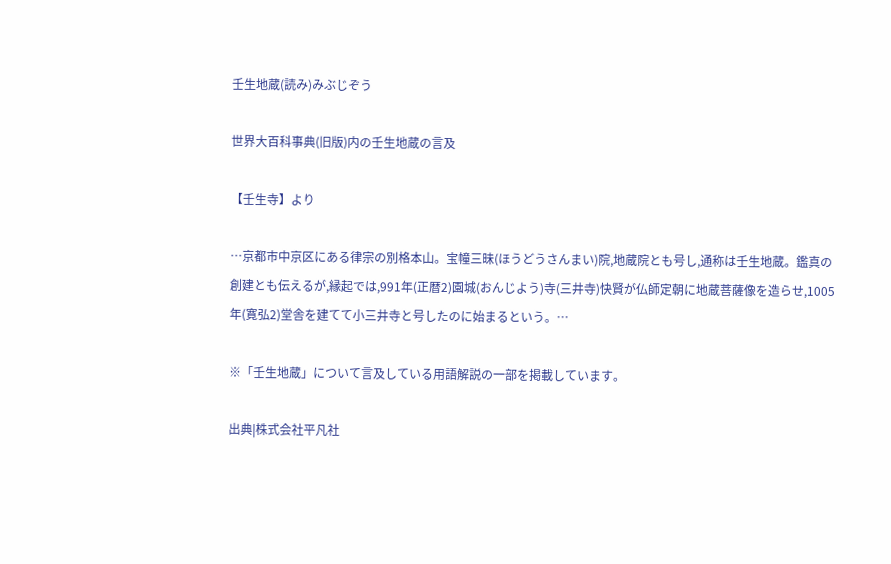壬生地蔵(読み)みぶじぞう

世界大百科事典(旧版)内の壬生地蔵の言及

【壬生寺】より

…京都市中京区にある律宗の別格本山。宝幢三昧(ほうどうさんまい)院,地蔵院とも号し,通称は壬生地蔵。鑑真の創建とも伝えるが,縁起では,991年(正暦2)園城(おんじよう)寺(三井寺)快賢が仏師定朝に地蔵菩薩像を造らせ,1005年(寛弘2)堂舎を建てて小三井寺と号したのに始まるという。…

※「壬生地蔵」について言及している用語解説の一部を掲載しています。

出典|株式会社平凡社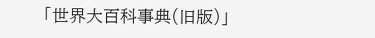「世界大百科事典(旧版)」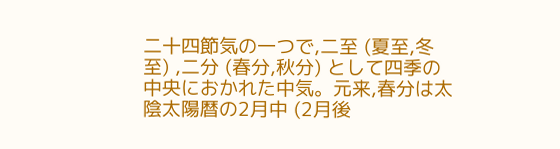二十四節気の一つで,二至 (夏至,冬至) ,二分 (春分,秋分) として四季の中央におかれた中気。元来,春分は太陰太陽暦の2月中 (2月後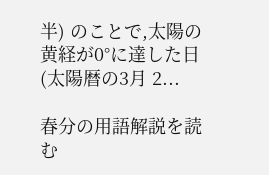半) のことで,太陽の黄経が0°に達した日 (太陽暦の3月 2...

春分の用語解説を読む